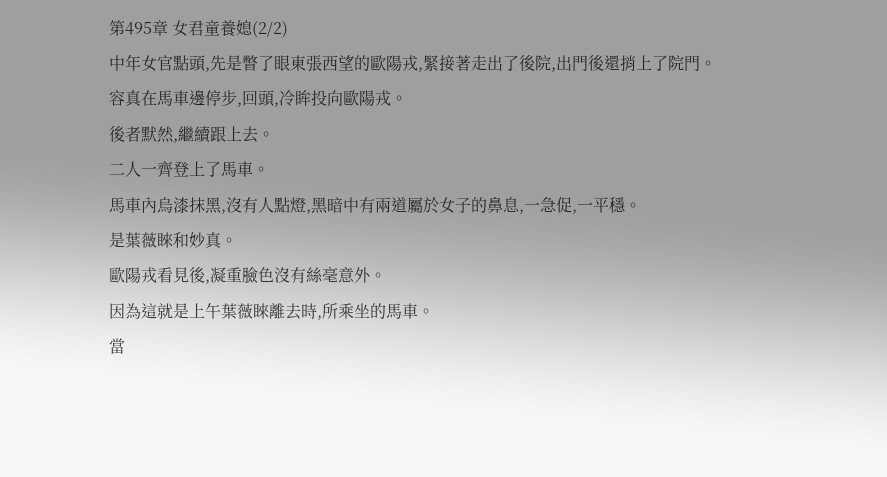第495章 女君童養媳(2/2)
中年女官點頭,先是瞥了眼東張西望的歐陽戎,緊接著走出了後院,出門後還捎上了院門。
容真在馬車邊停步,回頭,冷眸投向歐陽戎。
後者默然,繼續跟上去。
二人一齊登上了馬車。
馬車內烏漆抹黑,沒有人點燈,黑暗中有兩道屬於女子的鼻息,一急促,一平穩。
是葉薇睞和妙真。
歐陽戎看見後,凝重臉色沒有絲毫意外。
因為這就是上午葉薇睞離去時,所乘坐的馬車。
當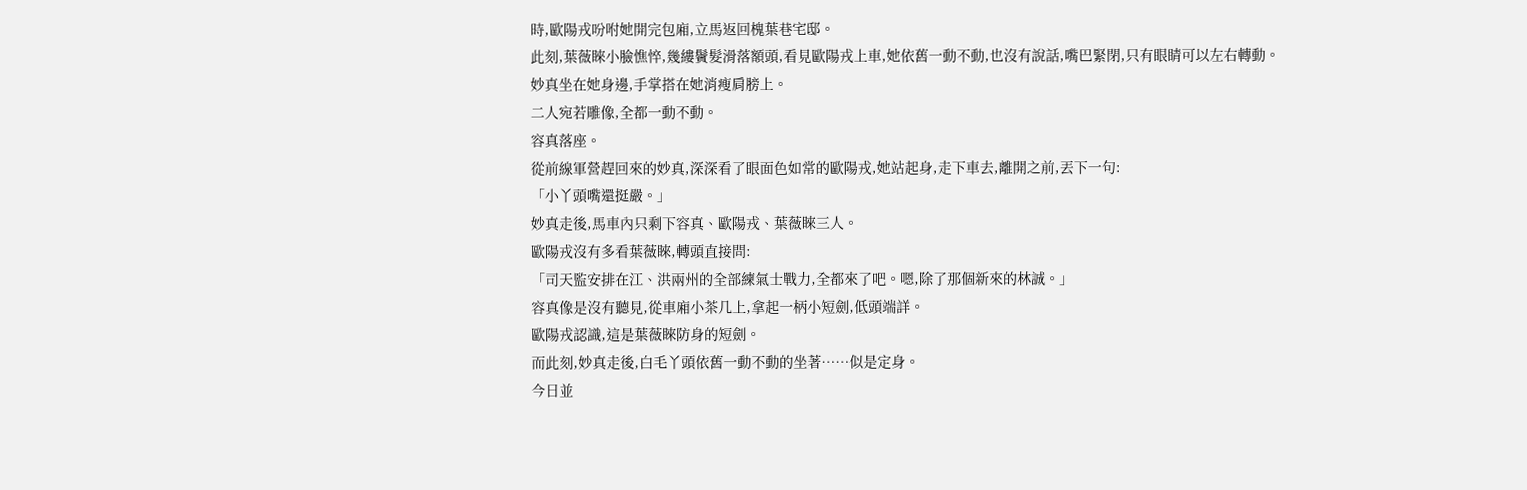時,歐陽戎吩咐她開完包廂,立馬返回槐葉巷宅邸。
此刻,葉薇睞小臉憔悴,幾縷鬢髮滑落額頭,看見歐陽戎上車,她依舊一動不動,也沒有說話,嘴巴緊閉,只有眼睛可以左右轉動。
妙真坐在她身邊,手掌搭在她消瘦肩膀上。
二人宛若雕像,全都一動不動。
容真落座。
從前線軍營趕回來的妙真,深深看了眼面色如常的歐陽戎,她站起身,走下車去,離開之前,丟下一句:
「小丫頭嘴還挺嚴。」
妙真走後,馬車內只剩下容真、歐陽戎、葉薇睞三人。
歐陽戎沒有多看葉薇睞,轉頭直接問:
「司天監安排在江、洪兩州的全部練氣士戰力,全都來了吧。嗯,除了那個新來的林誠。」
容真像是沒有聽見,從車廂小茶几上,拿起一柄小短劍,低頭端詳。
歐陽戎認識,這是葉薇睞防身的短劍。
而此刻,妙真走後,白毛丫頭依舊一動不動的坐著……似是定身。
今日並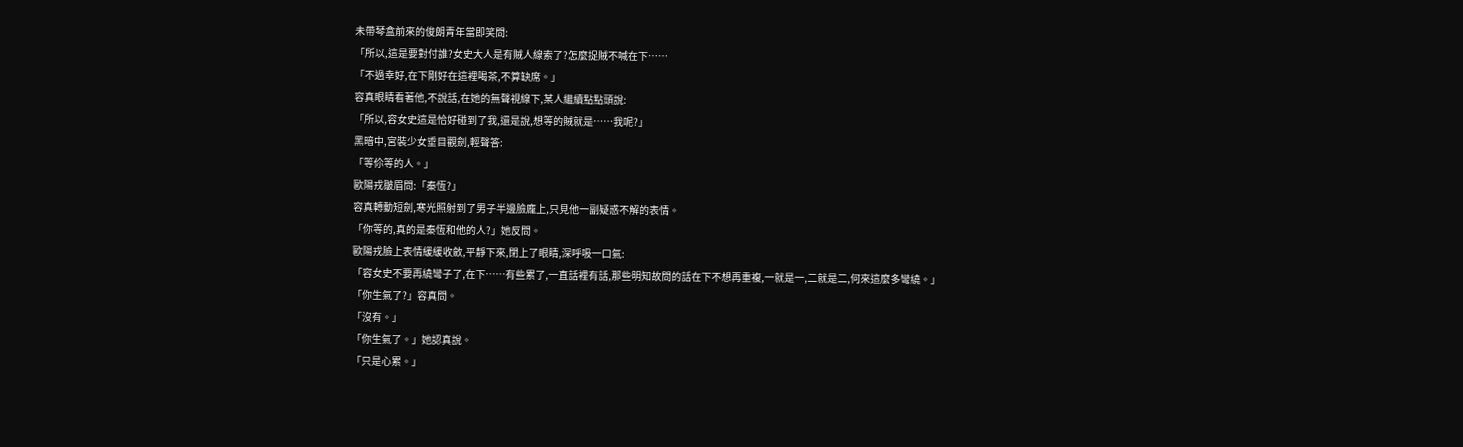未帶琴盒前來的俊朗青年當即笑問:
「所以,這是要對付誰?女史大人是有賊人線索了?怎麼捉賊不喊在下……
「不過幸好,在下剛好在這裡喝茶,不算缺席。」
容真眼睛看著他,不說話,在她的無聲視線下,某人繼續點點頭說:
「所以,容女史這是恰好碰到了我,還是說,想等的賊就是……我呢?」
黑暗中,宮裝少女垂目觀劍,輕聲答:
「等伱等的人。」
歐陽戎皺眉問:「秦恆?」
容真轉動短劍,寒光照射到了男子半邊臉龐上,只見他一副疑惑不解的表情。
「你等的,真的是秦恆和他的人?」她反問。
歐陽戎臉上表情緩緩收斂,平靜下來,閉上了眼睛,深呼吸一口氣:
「容女史不要再繞彎子了,在下……有些累了,一直話裡有話,那些明知故問的話在下不想再重複,一就是一,二就是二,何來這麼多彎繞。」
「你生氣了?」容真問。
「沒有。」
「你生氣了。」她認真說。
「只是心累。」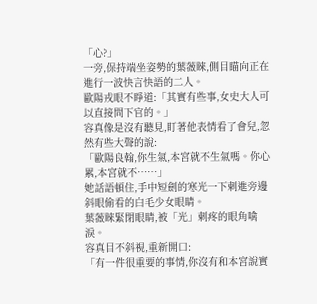「心?」
一旁,保持端坐姿勢的葉薇睞,側目瞄向正在進行一波快言快語的二人。
歐陽戎眼不睜道:「其實有些事,女史大人可以直接問下官的。」
容真像是沒有聽見,盯著他表情看了會兒,忽然有些大聲的說:
「歐陽良翰,你生氣,本宮就不生氣嗎。你心累,本宮就不……」
她話語頓住,手中短劍的寒光一下刺進旁邊斜眼偷看的白毛少女眼睛。
葉薇睞緊閉眼睛,被「光」刺疼的眼角噙淚。
容真目不斜視,重新開口:
「有一件很重要的事情,你沒有和本宮說實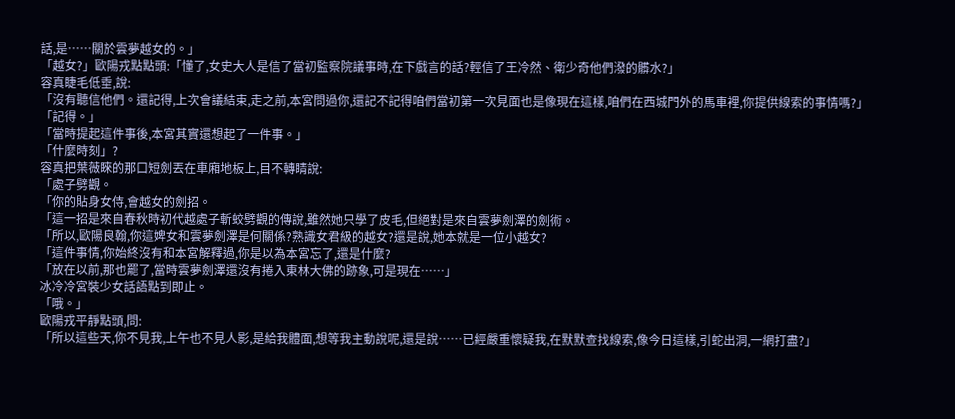話,是……關於雲夢越女的。」
「越女?」歐陽戎點點頭:「懂了,女史大人是信了當初監察院議事時,在下戲言的話?輕信了王冷然、衛少奇他們潑的髒水?」
容真睫毛低垂,說:
「沒有聽信他們。還記得,上次會議結束,走之前,本宮問過你,還記不記得咱們當初第一次見面也是像現在這樣,咱們在西城門外的馬車裡,你提供線索的事情嗎?」
「記得。」
「當時提起這件事後,本宮其實還想起了一件事。」
「什麼時刻」?
容真把葉薇睞的那口短劍丟在車廂地板上,目不轉睛說:
「處子劈觀。
「你的貼身女侍,會越女的劍招。
「這一招是來自春秋時初代越處子斬蛟劈觀的傳說,雖然她只學了皮毛,但絕對是來自雲夢劍澤的劍術。
「所以,歐陽良翰,你這婢女和雲夢劍澤是何關係?熟識女君級的越女?還是說,她本就是一位小越女?
「這件事情,你始終沒有和本宮解釋過,你是以為本宮忘了,還是什麼?
「放在以前,那也罷了,當時雲夢劍澤還沒有捲入東林大佛的跡象,可是現在……」
冰冷冷宮裝少女話語點到即止。
「哦。」
歐陽戎平靜點頭,問:
「所以這些天,你不見我,上午也不見人影,是給我體面,想等我主動說呢,還是說……已經嚴重懷疑我,在默默查找線索,像今日這樣,引蛇出洞,一網打盡?」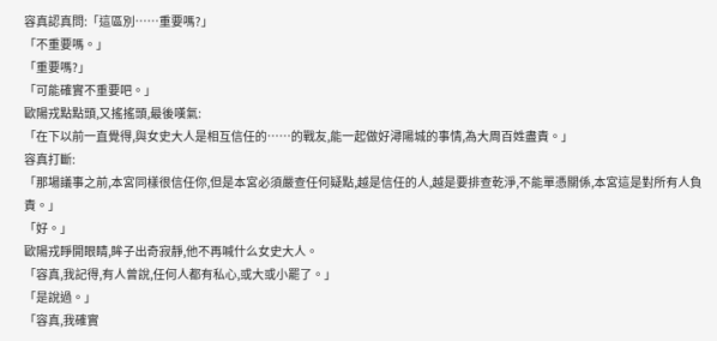容真認真問:「這區別……重要嗎?」
「不重要嗎。」
「重要嗎?」
「可能確實不重要吧。」
歐陽戎點點頭,又搖搖頭,最後嘆氣:
「在下以前一直覺得,與女史大人是相互信任的……的戰友,能一起做好潯陽城的事情,為大周百姓盡責。」
容真打斷:
「那場議事之前,本宮同樣很信任你,但是本宮必須嚴查任何疑點,越是信任的人,越是要排查乾淨,不能單憑關係,本宮這是對所有人負責。」
「好。」
歐陽戎睜開眼睛,眸子出奇寂靜,他不再喊什么女史大人。
「容真,我記得,有人曾說,任何人都有私心,或大或小罷了。」
「是說過。」
「容真,我確實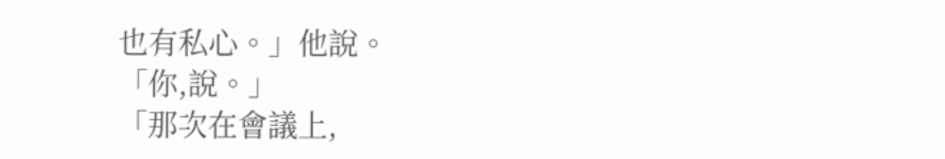也有私心。」他說。
「你,說。」
「那次在會議上,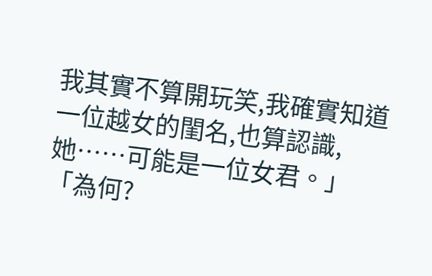我其實不算開玩笑,我確實知道一位越女的閨名,也算認識,她……可能是一位女君。」
「為何?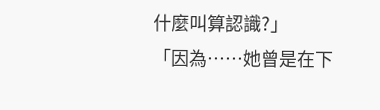什麼叫算認識?」
「因為……她曾是在下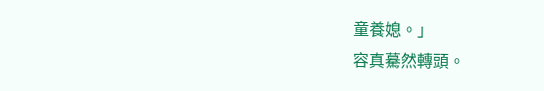童養媳。」
容真驀然轉頭。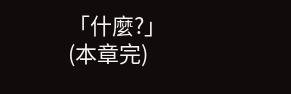「什麼?」
(本章完)